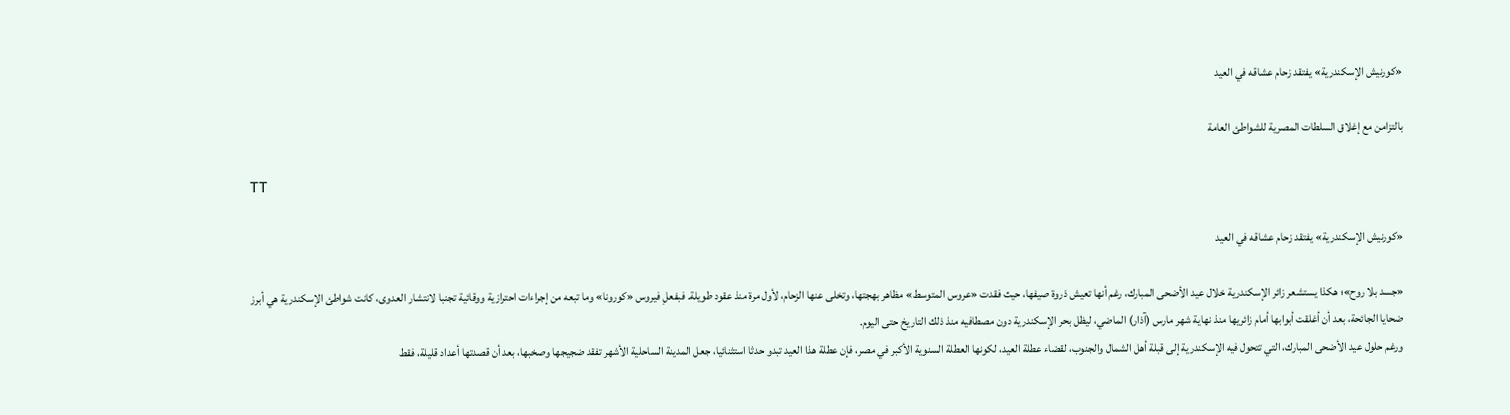«كورنيش الإسكندرية» يفتقد زحام عشاقه في العيد

بالتزامن مع إغلاق السلطات المصرية للشواطئ العامة

TT

«كورنيش الإسكندرية» يفتقد زحام عشاقه في العيد

«جسد بلا روح»؛ هكذا يستشعر زائر الإسكندرية خلال عيد الأضحى المبارك، رغم أنها تعيش ذروة صيفها، حيث فقدت «عروس المتوسط» مظاهر بهجتها، وتخلى عنها الزحام، لأول مرة منذ عقود طويلة. فبفعلِ فيروس «كورونا» وما تبعه من إجراءات احترازية ووقائية تجنبا لانتشار العدوى، كانت شواطئ الإسكندرية هي أبرز ضحايا الجائحة، بعد أن أغلقت أبوابها أمام زائريها منذ نهاية شهر مارس (آذار) الماضي، ليظل بحر الإسكندرية دون مصطافيه منذ ذلك التاريخ حتى اليوم.
ورغم حلول عيد الأضحى المبارك، التي تتحول فيه الإسكندرية إلى قبلة أهل الشمال والجنوب، لقضاء عطلة العيد، لكونها العطلة السنوية الأكبر في مصر، فإن عطلة هذا العيد تبدو حدثا استثنائيا، جعل المدينة الساحلية الأشهر تفقد ضجيجها وصخبها، بعد أن قصدتها أعداد قليلة، فقط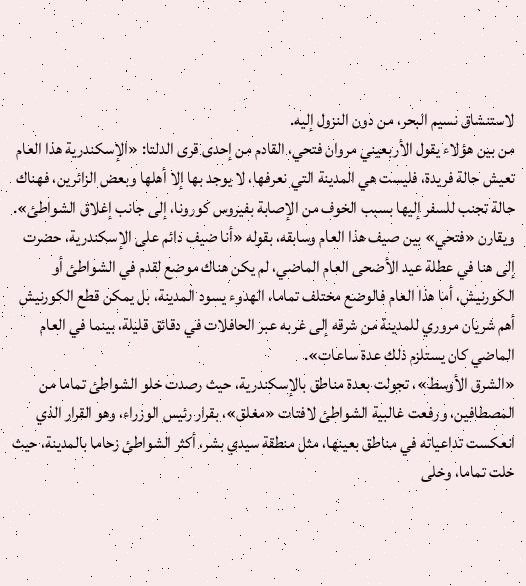لاستنشاق نسيم البحر، من دون النزول إليه.
من بين هؤلاء يقول الأربعيني مروان فتحي، القادم من إحدى قرى الدلتا: «الإسكندرية هذا العام تعيش حالة فريدة، فليست هي المدينة التي نعرفها، لا يوجد بها إلا أهلها وبعض الزائرين، فهناك حالة تجنب للسفر إليها بسبب الخوف من الإصابة بفيروس كورونا، إلى جانب إغلاق الشواطئ».
ويقارن «فتحي» بين صيف هذا العام وسابقه، بقوله «أنا ضيف دائم على الإسكندرية، حضرت إلى هنا في عطلة عيد الأضحى العام الماضي، لم يكن هناك موضع لقدم في الشواطئ أو الكورنيش، أما هذا العام فالوضع مختلف تماما، الهدوء يسود المدينة، بل يمكن قطع الكورنيش أهم شريان مروري للمدينة من شرقه إلى غربه عبر الحافلات في دقائق قليلة، بينما في العام الماضي كان يستلزم ذلك عدة ساعات».
«الشرق الأوسط»، تجولت بعدة مناطق بالإسكندرية، حيث رصدت خلو الشواطئ تماما من المصطافين، ورفعت غالبية الشواطئ لافتات «مغلق»، بقرار رئيس الوزراء، وهو القرار الذي انعكست تداعياته في مناطق بعينها، مثل منطقة سيدي بشر، أكثر الشواطئ زحاما بالمدينة، حيث خلت تماما، وخلى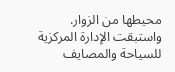محيطها من الزوار.
واستبقت الإدارة المركزية للسياحة والمصايف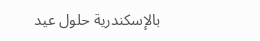بالإسكندرية حلول عيد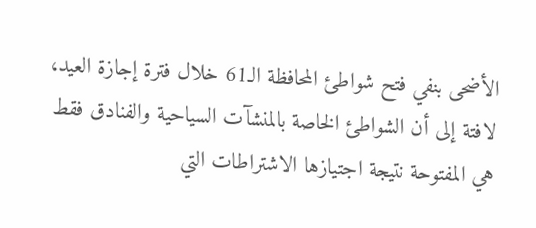الأضحى بنفي فتح شواطئ المحافظة الـ61 خلال فترة إجازة العيد، لافتة إلى أن الشواطئ الخاصة بالمنشآت السياحية والفنادق فقط هي المفتوحة نتيجة اجتيازها الاشتراطات التي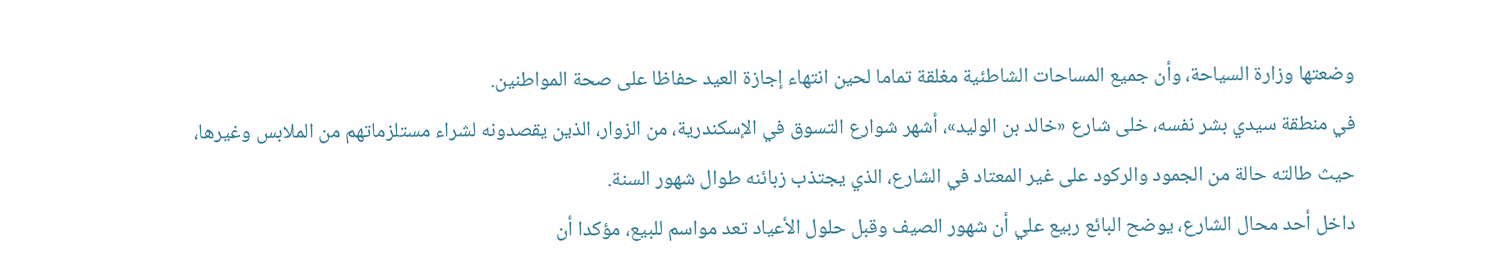وضعتها وزارة السياحة، وأن جميع المساحات الشاطئية مغلقة تماما لحين انتهاء إجازة العيد حفاظا على صحة المواطنين.
في منطقة سيدي بشر نفسه، خلى شارع «خالد بن الوليد»، أشهر شوارع التسوق في الإسكندرية، من الزوار، الذين يقصدونه لشراء مستلزماتهم من الملابس وغيرها، حيث طالته حالة من الجمود والركود على غير المعتاد في الشارع، الذي يجتذب زبائنه طوال شهور السنة.
داخل أحد محال الشارع، يوضح البائع ربيع علي أن شهور الصيف وقبل حلول الأعياد تعد مواسم للبيع، مؤكدا أن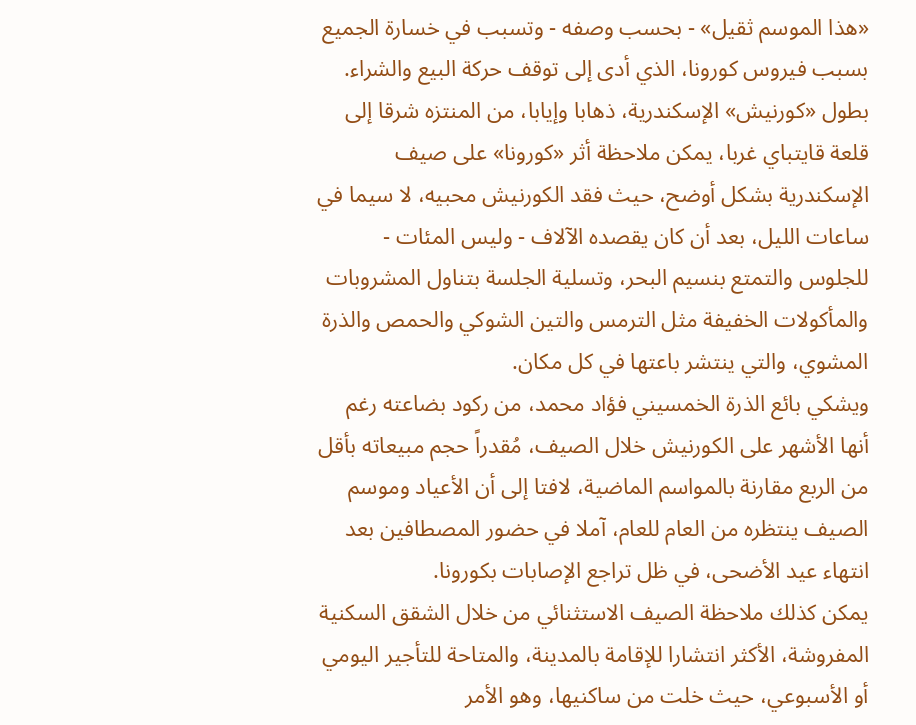«هذا الموسم ثقيل» - بحسب وصفه - وتسبب في خسارة الجميع بسبب فيروس كورونا، الذي أدى إلى توقف حركة البيع والشراء.
بطول «كورنيش» الإسكندرية، ذهابا وإيابا، من المنتزه شرقا إلى قلعة قايتباي غربا، يمكن ملاحظة أثر «كورونا» على صيف الإسكندرية بشكل أوضح، حيث فقد الكورنيش محبيه، لا سيما في ساعات الليل، بعد أن كان يقصده الآلاف - وليس المئات - للجلوس والتمتع بنسيم البحر، وتسلية الجلسة بتناول المشروبات والمأكولات الخفيفة مثل الترمس والتين الشوكي والحمص والذرة المشوي، والتي ينتشر باعتها في كل مكان.
ويشكي بائع الذرة الخمسيني فؤاد محمد، من ركود بضاعته رغم أنها الأشهر على الكورنيش خلال الصيف، مُقدراً حجم مبيعاته بأقل من الربع مقارنة بالمواسم الماضية، لافتا إلى أن الأعياد وموسم الصيف ينتظره من العام للعام، آملا في حضور المصطافين بعد انتهاء عيد الأضحى، في ظل تراجع الإصابات بكورونا.
يمكن كذلك ملاحظة الصيف الاستثنائي من خلال الشقق السكنية المفروشة، الأكثر انتشارا للإقامة بالمدينة، والمتاحة للتأجير اليومي أو الأسبوعي، حيث خلت من ساكنيها، وهو الأمر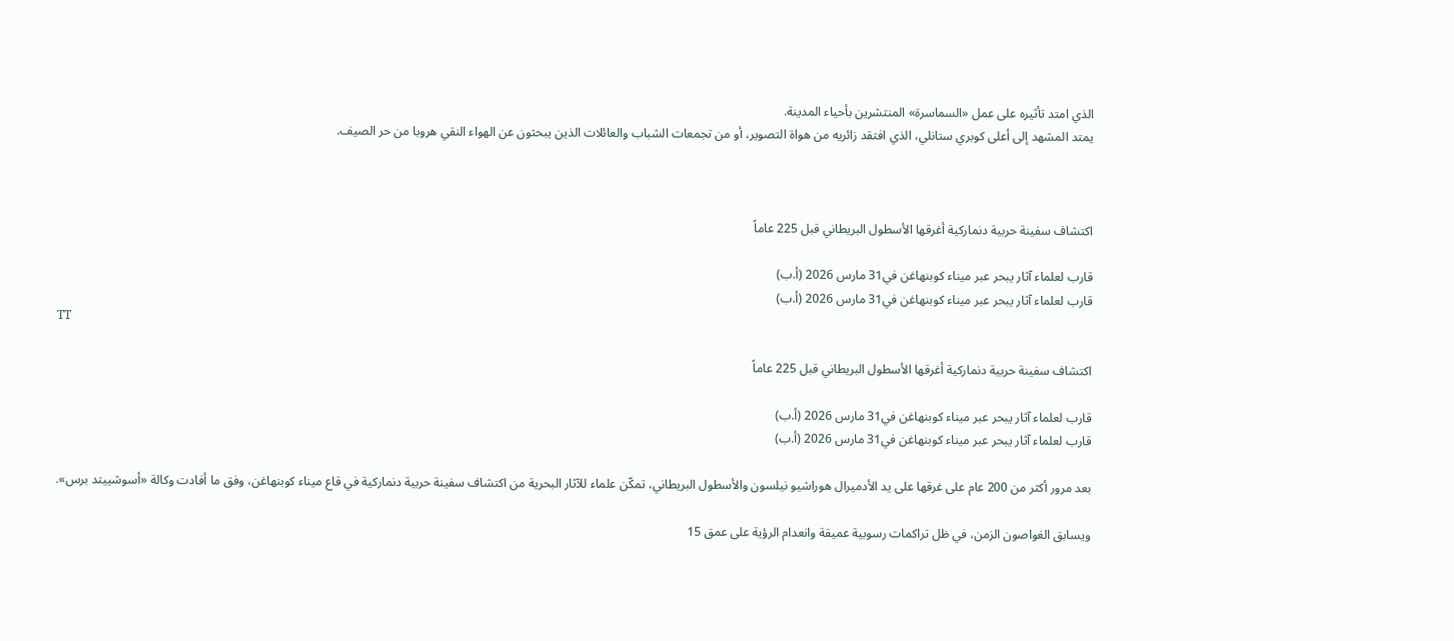الذي امتد تأثيره على عمل «السماسرة» المنتشرين بأحياء المدينة.
يمتد المشهد إلى أعلى كوبري ستانلي، الذي افتقد زائريه من هواة التصوير، أو من تجمعات الشباب والعائلات الذين يبحثون عن الهواء النقي هروبا من حر الصيف.



اكتشاف سفينة حربية دنماركية أغرقها الأسطول البريطاني قبل 225 عاماً

قارب لعلماء آثار يبحر عبر ميناء كوبنهاغن في31 مارس 2026 (أ.ب)
قارب لعلماء آثار يبحر عبر ميناء كوبنهاغن في31 مارس 2026 (أ.ب)
TT

اكتشاف سفينة حربية دنماركية أغرقها الأسطول البريطاني قبل 225 عاماً

قارب لعلماء آثار يبحر عبر ميناء كوبنهاغن في31 مارس 2026 (أ.ب)
قارب لعلماء آثار يبحر عبر ميناء كوبنهاغن في31 مارس 2026 (أ.ب)

بعد مرور أكثر من 200 عام على غرقها على يد الأدميرال هوراشيو نيلسون والأسطول البريطاني، تمكّن علماء للآثار البحرية من اكتشاف سفينة حربية دنماركية في قاع ميناء كوبنهاغن، وفق ما أفادت وكالة «أسوشييتد برس».

ويسابق الغواصون الزمن، في ظل تراكمات رسوبية عميقة وانعدام الرؤية على عمق 15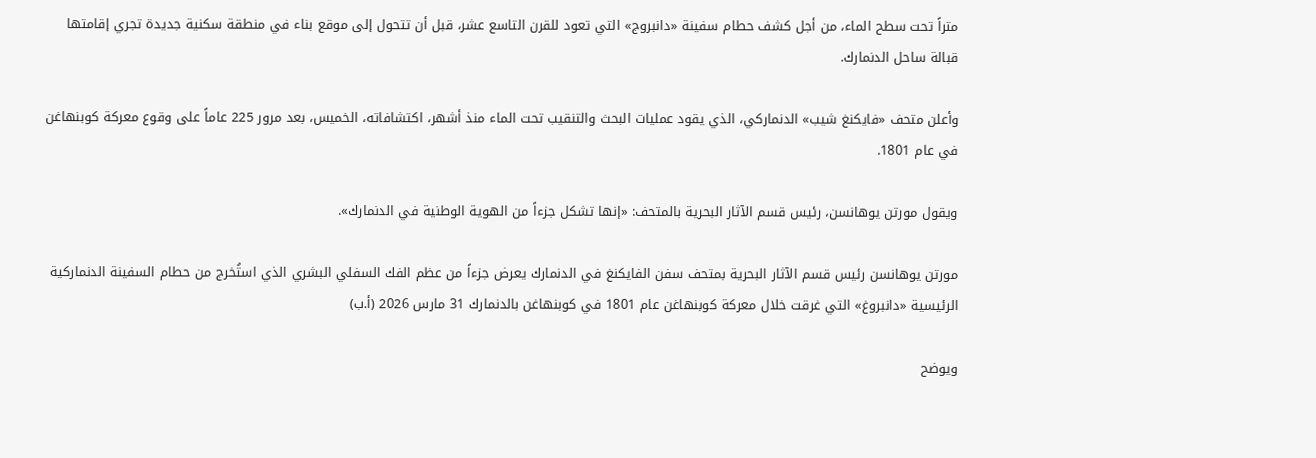متراً تحت سطح الماء، من أجل كشف حطام سفينة «دانبروج» التي تعود للقرن التاسع عشر، قبل أن تتحول إلى موقع بناء في منطقة سكنية جديدة تجري إقامتها قبالة ساحل الدنمارك.

وأعلن متحف «فايكنغ شيب» الدنماركي، الذي يقود عمليات البحث والتنقيب تحت الماء منذ أشهر، اكتشافاته، الخميس، بعد مرور 225 عاماً على وقوع معركة كوبنهاغن في عام 1801.

ويقول مورتن يوهانسن، رئيس قسم الآثار البحرية بالمتحف: «إنها تشكل جزءاً من الهوية الوطنية في الدنمارك».

مورتن يوهانسن رئيس قسم الآثار البحرية بمتحف سفن الفايكنغ في الدنمارك يعرض جزءاً من عظم الفك السفلي البشري الذي استُخرج من حطام السفينة الدنماركية الرئيسية «دانبروغ» التي غرقت خلال معركة كوبنهاغن عام 1801 في كوبنهاغن بالدنمارك 31 مارس 2026 (أ.ب)

ويوضح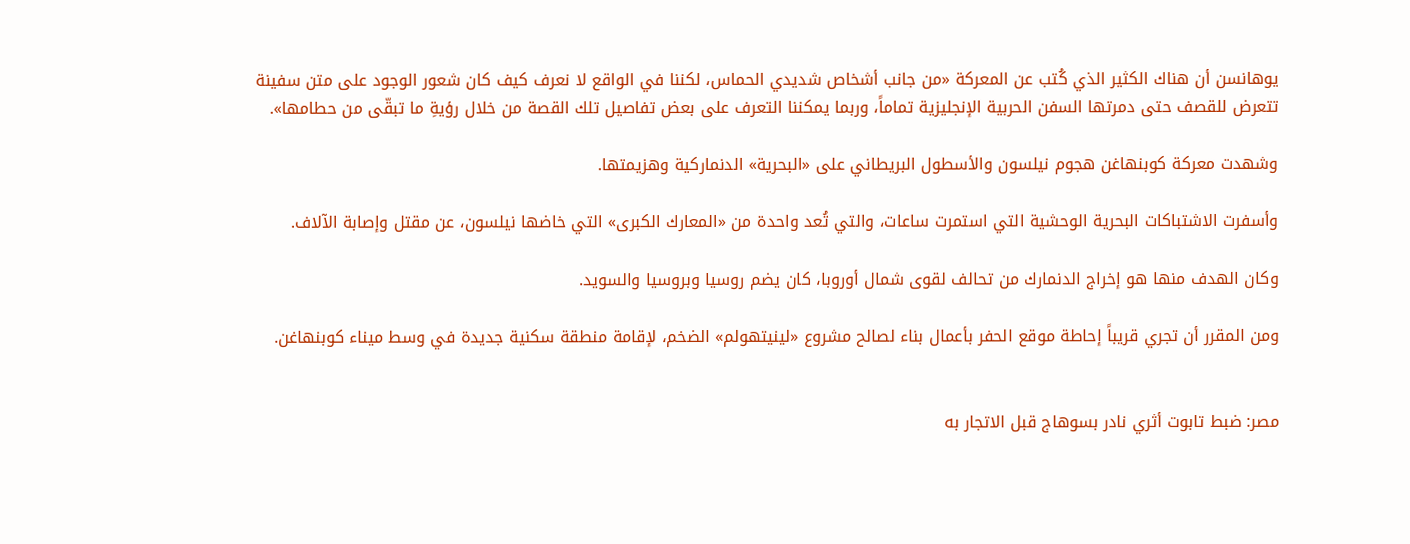يوهانسن أن هناك الكثير الذي كُتب عن المعركة «من جانب أشخاص شديدي الحماس، لكننا في الواقع لا نعرف كيف كان شعور الوجود على متن سفينة تتعرض للقصف حتى دمرتها السفن الحربية الإنجليزية تماماً، وربما يمكننا التعرف على بعض تفاصيل تلك القصة من خلال رؤيةِ ما تبقّى من حطامها».

وشهدت معركة كوبنهاغن هجوم نيلسون والأسطول البريطاني على «البحرية» الدنماركية وهزيمتها.

وأسفرت الاشتباكات البحرية الوحشية التي استمرت ساعات، والتي تُعد واحدة من «المعارك الكبرى» التي خاضها نيلسون، عن مقتل وإصابة الآلاف.

وكان الهدف منها هو إخراج الدنمارك من تحالف لقوى شمال أوروبا، كان يضم روسيا وبروسيا والسويد.

ومن المقرر أن تجري قريباً إحاطة موقع الحفر بأعمال بناء لصالح مشروع «لينيتهولم» الضخم، لإقامة منطقة سكنية جديدة في وسط ميناء كوبنهاغن.


مصر: ضبط تابوت أثري نادر بسوهاج قبل الاتجار به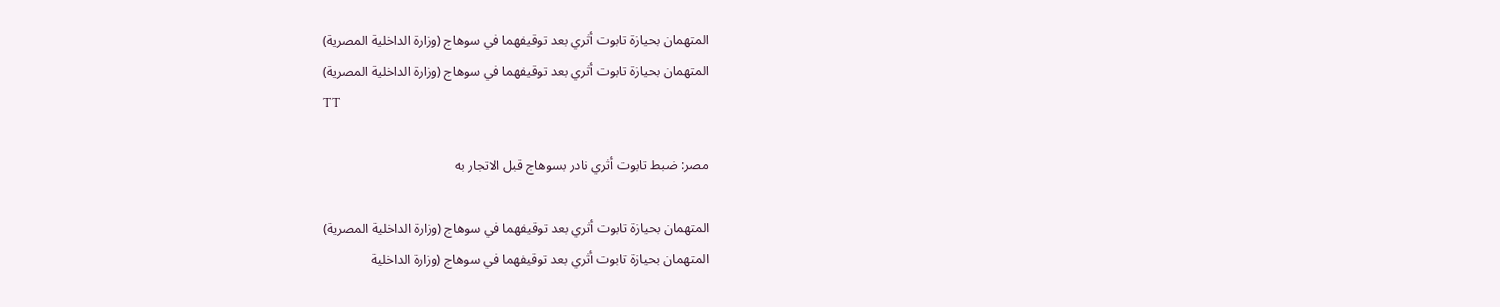المتهمان بحيازة تابوت أثري بعد توقيفهما في سوهاج (وزارة الداخلية المصرية)
المتهمان بحيازة تابوت أثري بعد توقيفهما في سوهاج (وزارة الداخلية المصرية)
TT

مصر: ضبط تابوت أثري نادر بسوهاج قبل الاتجار به

المتهمان بحيازة تابوت أثري بعد توقيفهما في سوهاج (وزارة الداخلية المصرية)
المتهمان بحيازة تابوت أثري بعد توقيفهما في سوهاج (وزارة الداخلية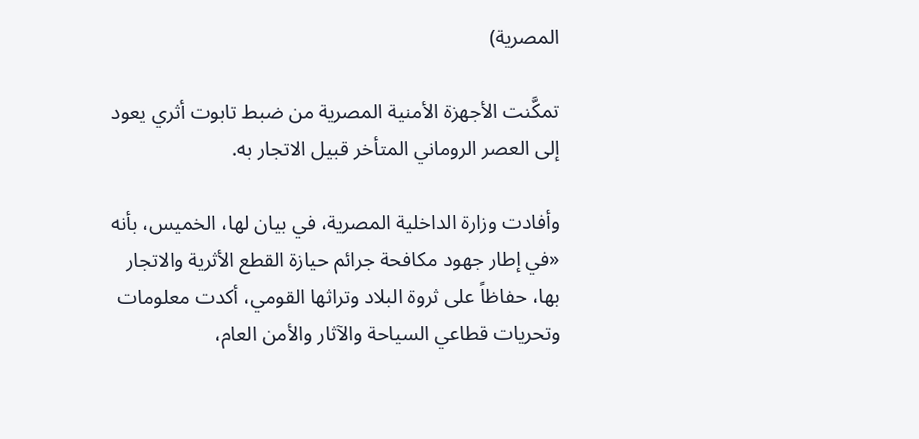المصرية)

تمكَّنت الأجهزة الأمنية المصرية من ضبط تابوت أثري يعود إلى العصر الروماني المتأخر قبيل الاتجار به.

وأفادت وزارة الداخلية المصرية، في بيان لها، الخميس، بأنه «في إطار جهود مكافحة جرائم حيازة القطع الأثرية والاتجار بها، حفاظاً على ثروة البلاد وتراثها القومي، أكدت معلومات وتحريات قطاعي السياحة والآثار والأمن العام،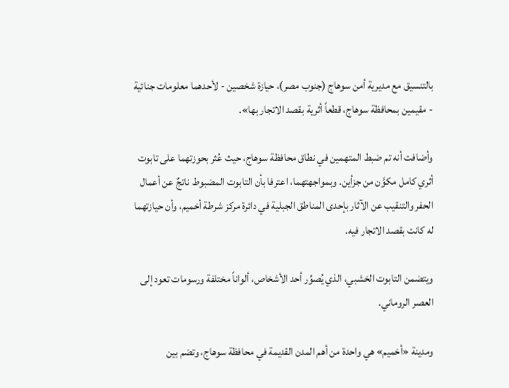بالتنسيق مع مديرية أمن سوهاج (جنوب مصر)، حيازة شخصين - لأحدهما معلومات جنائية - مقيمين بمحافظة سوهاج، قطعاً أثرية بقصد الاتجار بها».

وأضافت أنه تم ضبط المتهمين في نطاق محافظة سوهاج، حيث عُثر بحوزتهما على تابوت أثري كامل مكوَّن من جزأين. وبمواجهتهما، اعترفا بأن التابوت المضبوط ناتجٌ عن أعمال الحفر والتنقيب عن الآثار بإحدى المناطق الجبلية في دائرة مركز شرطة أخميم، وأن حيازتهما له كانت بقصد الاتجار فيه.

ويتضمن التابوت الخشبي، الذي يُصوِّر أحد الأشخاص، ألواناً مختلفة ورسومات تعود إلى العصر الروماني.

ومدينة «أخميم» هي واحدة من أهم المدن القديمة في محافظة سوهاج، وتضم بين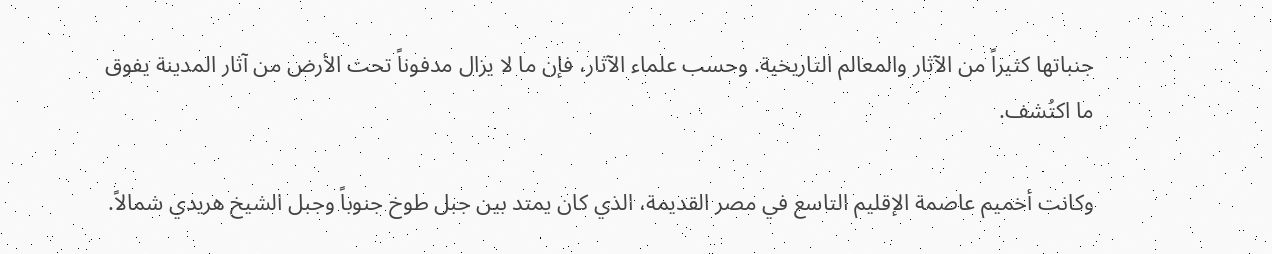جنباتها كثيراً من الآثار والمعالم التاريخية. وحسب علماء الآثار، فإن ما لا يزال مدفوناً تحت الأرض من آثار المدينة يفوق ما اكتُشف.

وكانت أخميم عاصمة الإقليم التاسع في مصر القديمة، الذي كان يمتد بين جبل طوخ جنوباً وجبل الشيخ هريدي شمالاً.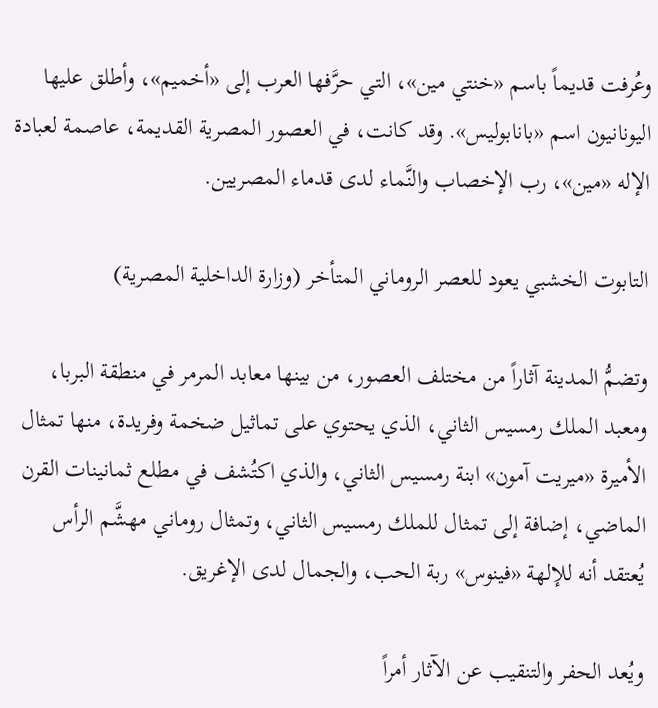وعُرفت قديماً باسم «خنتي مين»، التي حرَّفها العرب إلى «أخميم»، وأطلق عليها اليونانيون اسم «بانابوليس». وقد كانت، في العصور المصرية القديمة، عاصمة لعبادة الإله «مين»، رب الإخصاب والنَّماء لدى قدماء المصريين.

التابوت الخشبي يعود للعصر الروماني المتأخر (وزارة الداخلية المصرية)

وتضمُّ المدينة آثاراً من مختلف العصور، من بينها معابد المرمر في منطقة البربا، ومعبد الملك رمسيس الثاني، الذي يحتوي على تماثيل ضخمة وفريدة، منها تمثال الأميرة «ميريت آمون» ابنة رمسيس الثاني، والذي اكتُشف في مطلع ثمانينات القرن الماضي، إضافة إلى تمثال للملك رمسيس الثاني، وتمثال روماني مهشَّم الرأس يُعتقد أنه للإلهة «فينوس» ربة الحب، والجمال لدى الإغريق.

ويُعد الحفر والتنقيب عن الآثار أمراً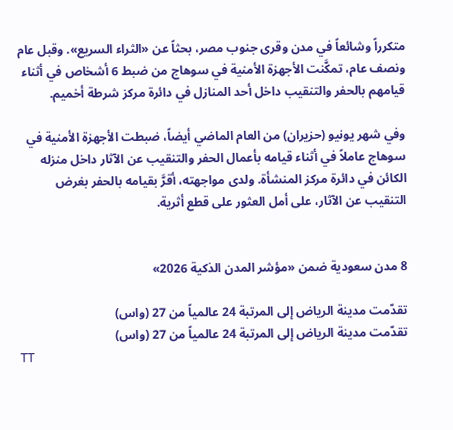متكرراً وشائعاً في مدن وقرى جنوب مصر، بحثاً عن «الثراء السريع». وقبل عام ونصف عام، تمكَّنت الأجهزة الأمنية في سوهاج من ضبط 6 أشخاص في أثناء قيامهم بالحفر والتنقيب داخل أحد المنازل في دائرة مركز شرطة أخميم.

وفي شهر يونيو (حزيران) من العام الماضي أيضاً، ضبطت الأجهزة الأمنية في سوهاج عاملاً في أثناء قيامه بأعمال الحفر والتنقيب عن الآثار داخل منزله الكائن في دائرة مركز المنشأة. ولدى مواجهته، أقرَّ بقيامه بالحفر بغرض التنقيب عن الآثار، على أمل العثور على قطع أثرية.


8 مدن سعودية ضمن «مؤشر المدن الذكية 2026»

تقدّمت مدينة الرياض إلى المرتبة 24 عالمياً من 27 (واس)
تقدّمت مدينة الرياض إلى المرتبة 24 عالمياً من 27 (واس)
TT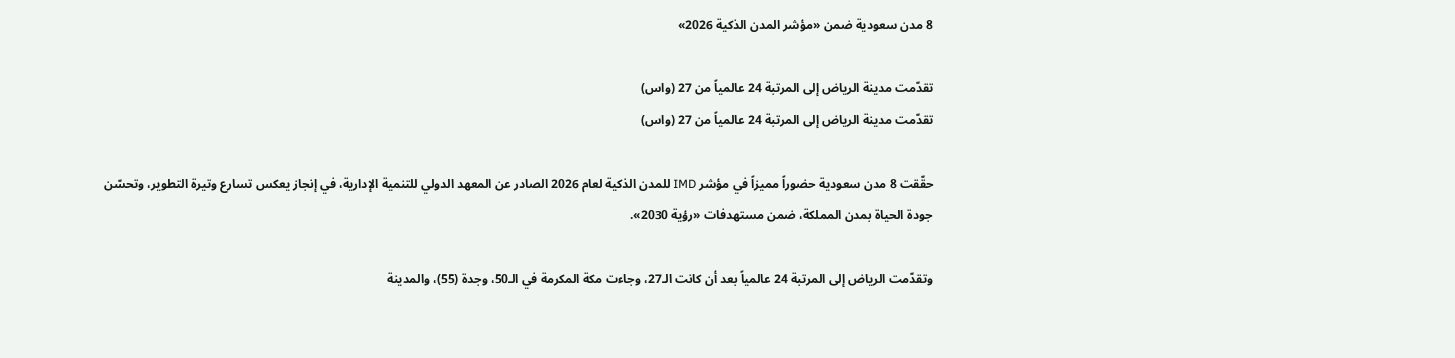8 مدن سعودية ضمن «مؤشر المدن الذكية 2026»

تقدّمت مدينة الرياض إلى المرتبة 24 عالمياً من 27 (واس)
تقدّمت مدينة الرياض إلى المرتبة 24 عالمياً من 27 (واس)

حقّقت 8 مدن سعودية حضوراً مميزاً في مؤشر IMD للمدن الذكية لعام 2026 الصادر عن المعهد الدولي للتنمية الإدارية، في إنجاز يعكس تسارع وتيرة التطوير، وتحسّن جودة الحياة بمدن المملكة، ضمن مستهدفات «رؤية 2030».

وتقدّمت الرياض إلى المرتبة 24 عالمياً بعد أن كانت الـ27، وجاءت مكة المكرمة في الـ50، وجدة (55)، والمدينة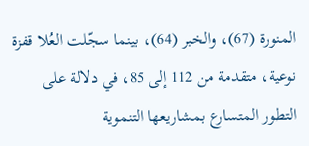المنورة (67)، والخبر (64)، بينما سجّلت العُلا قفزة نوعية، متقدمة من 112 إلى 85، في دلالة على التطور المتسارع بمشاريعها التنموية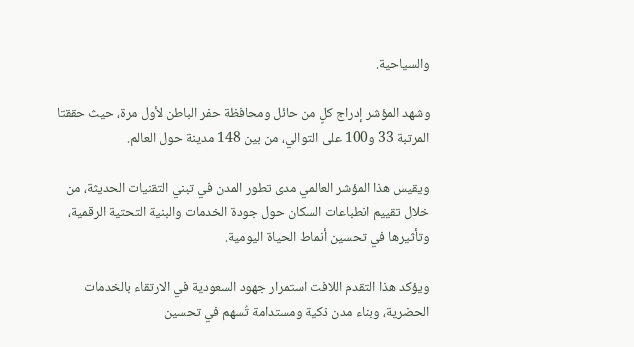والسياحية.

وشهد المؤشر إدراج كلٍ من حائل ومحافظة حفر الباطن لأول مرة، حيث حققتا المرتبة 33 و100 على التوالي، من بين 148 مدينة حول العالم.

ويقيس هذا المؤشر العالمي مدى تطور المدن في تبني التقنيات الحديثة، من خلال تقييم انطباعات السكان حول جودة الخدمات والبنية التحتية الرقمية، وتأثيرها في تحسين أنماط الحياة اليومية.

ويؤكد هذا التقدم اللافت استمرار جهود السعودية في الارتقاء بالخدمات الحضرية، وبناء مدن ذكية ومستدامة تُسهم في تحسين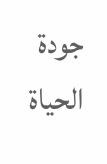جودة الحياة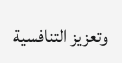وتعزيز التنافسية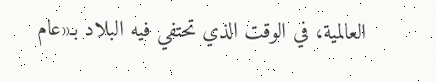العالمية، في الوقت الذي تحتفي فيه البلاد بـ«عام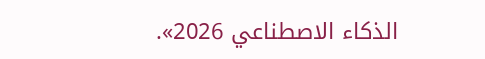الذكاء الاصطناعي 2026».